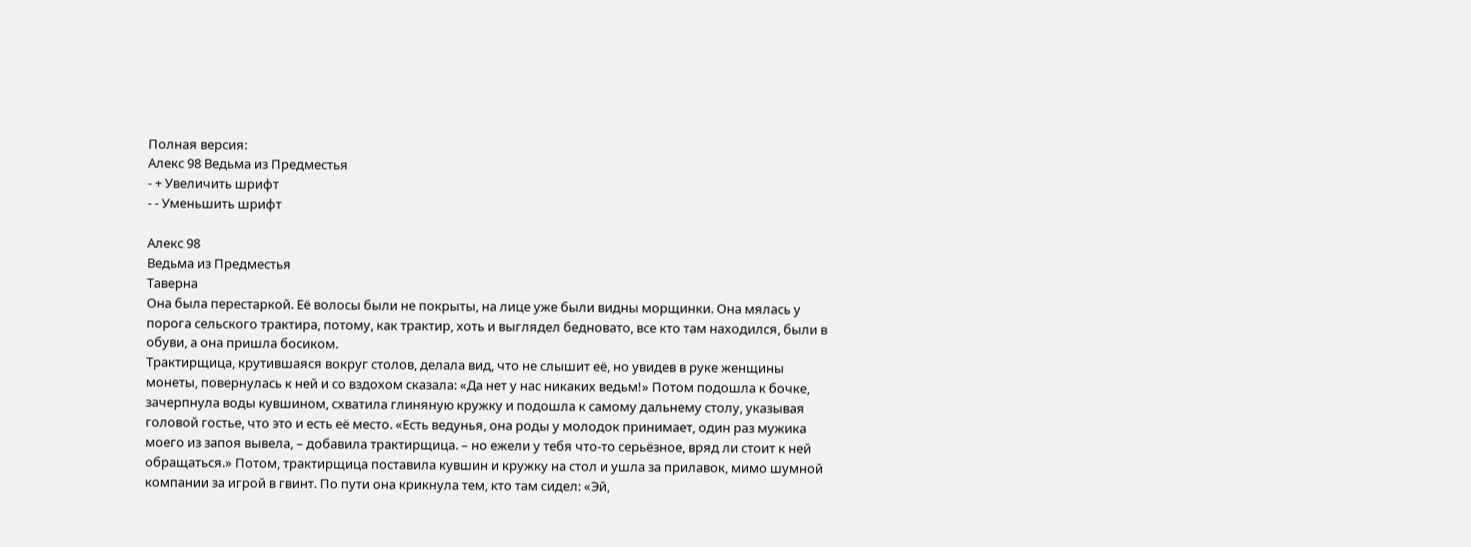Полная версия:
Алекс 98 Ведьма из Предместья
- + Увеличить шрифт
- - Уменьшить шрифт

Алекс 98
Ведьма из Предместья
Таверна
Она была перестаркой. Её волосы были не покрыты, на лице уже были видны морщинки. Она мялась у порога сельского трактира, потому, как трактир, хоть и выглядел бедновато, все кто там находился, были в обуви, а она пришла босиком.
Трактирщица, крутившаяся вокруг столов, делала вид, что не слышит её, но увидев в руке женщины монеты, повернулась к ней и со вздохом сказала: «Да нет у нас никаких ведьм!» Потом подошла к бочке, зачерпнула воды кувшином, схватила глиняную кружку и подошла к самому дальнему столу, указывая головой гостье, что это и есть её место. «Есть ведунья, она роды у молодок принимает, один раз мужика моего из запоя вывела, – добавила трактирщица. – но ежели у тебя что-то серьёзное, вряд ли стоит к ней обращаться.» Потом, трактирщица поставила кувшин и кружку на стол и ушла за прилавок, мимо шумной компании за игрой в гвинт. По пути она крикнула тем, кто там сидел: «Эй,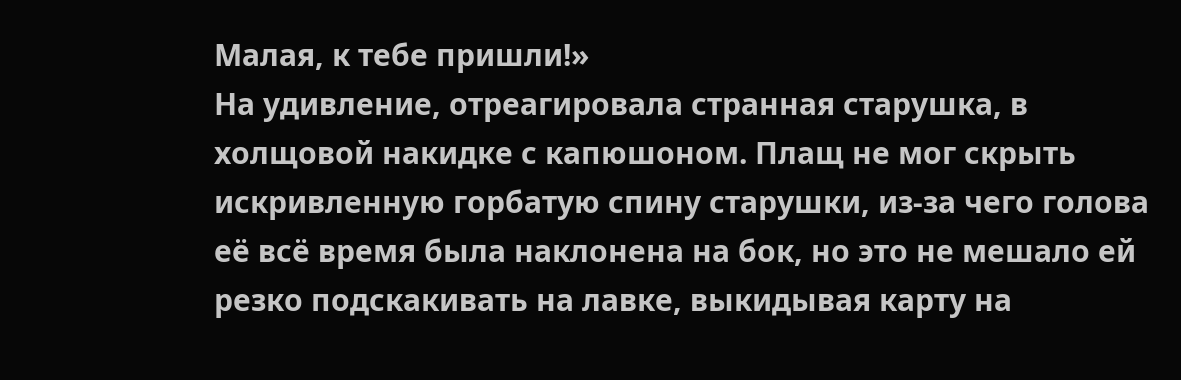Малая, к тебе пришли!»
На удивление, отреагировала странная старушка, в холщовой накидке с капюшоном. Плащ не мог скрыть искривленную горбатую спину старушки, из-за чего голова её всё время была наклонена на бок, но это не мешало ей резко подскакивать на лавке, выкидывая карту на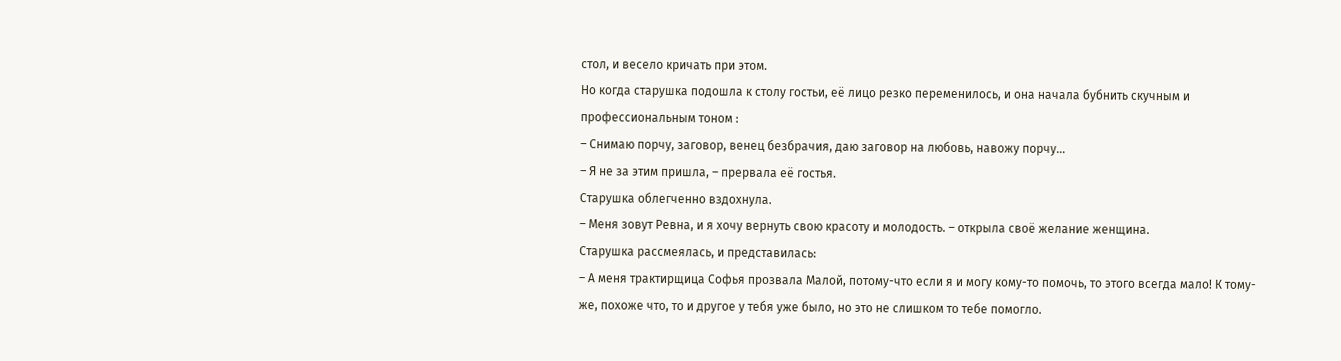стол, и весело кричать при этом.
Но когда старушка подошла к столу гостьи, её лицо резко переменилось, и она начала бубнить скучным и профессиональным тоном :
– Снимаю порчу, заговор, венец безбрачия, даю заговор на любовь, навожу порчу…
– Я не за этим пришла, – прервала её гостья.
Старушка облегченно вздохнула.
– Меня зовут Ревна, и я хочу вернуть свою красоту и молодость. – открыла своё желание женщина.
Старушка рассмеялась, и представилась:
– А меня трактирщица Софья прозвала Малой, потому-что если я и могу кому-то помочь, то этого всегда мало! К тому-же, похоже что, то и другое у тебя уже было, но это не слишком то тебе помогло.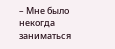– Мне было некогда заниматься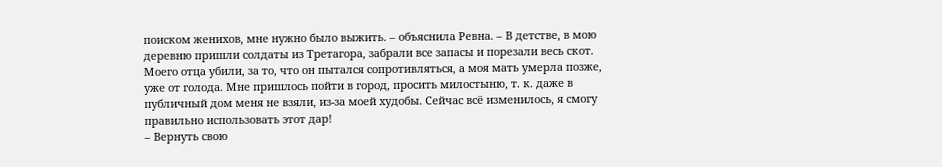поиском женихов, мне нужно было выжить. – объяснила Ревна. – В детстве, в мою деревню пришли солдаты из Третагора, забрали все запасы и порезали весь скот. Моего отца убили, за то, что он пытался сопротивляться, а моя мать умерла позже, уже от голода. Мне пришлось пойти в город, просить милостыню, т. к. даже в публичный дом меня не взяли, из-за моей худобы. Сейчас всё изменилось, я смогу правильно использовать этот дар!
– Вернуть свою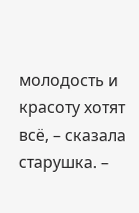молодость и красоту хотят всё, – сказала старушка. –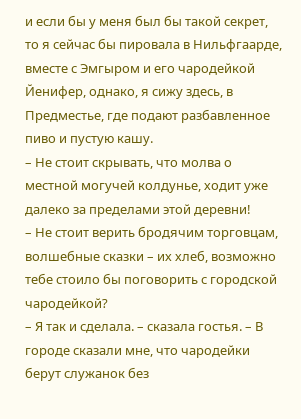и если бы у меня был бы такой секрет, то я сейчас бы пировала в Нильфгаарде, вместе с Эмгыром и его чародейкой Йенифер, однако, я сижу здесь, в Предместье, где подают разбавленное пиво и пустую кашу.
– Не стоит скрывать, что молва о местной могучей колдунье, ходит уже далеко за пределами этой деревни!
– Не стоит верить бродячим торговцам, волшебные сказки – их хлеб, возможно тебе стоило бы поговорить с городской чародейкой?
– Я так и сделала. – сказала гостья. – В городе сказали мне, что чародейки берут служанок без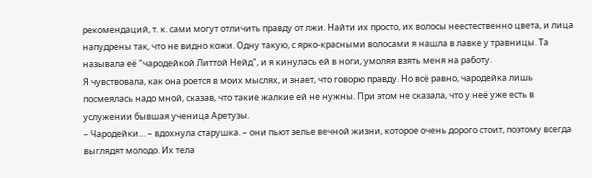рекомендаций, т. к. сами могут отличить правду от лжи. Найти их просто, их волосы неестественно цвета, и лица напудрены так, что не видно кожи. Одну такую, с ярко-красными волосами я нашла в лавке у травницы. Та называла её "чародейкой Литтой Нейд", и я кинулась ей в ноги, умоляя взять меня на работу.
Я чувствовала, как она роется в моих мыслях, и знает, что говорю правду. Но всё равно, чародейка лишь посмеялась надо мной, сказав, что такие жалкие ей не нужны. При этом не сказала, что у неё уже есть в услужении бывшая ученица Аретузы.
– Чародейки… – вдохнула старушка. – они пьют зелье вечной жизни, которое очень дорого стоит, поэтому всегда выглядят молодо. Их тела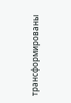трансформированы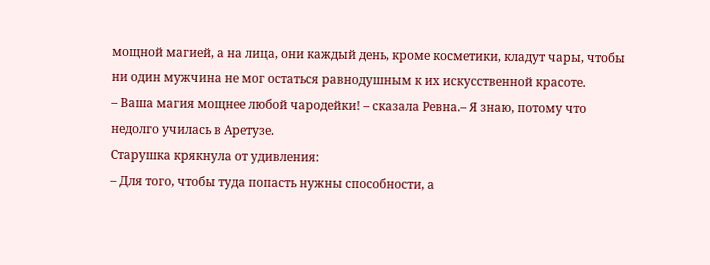мощной магией, а на лица, они каждый день, кроме косметики, кладут чары, чтобы ни один мужчина не мог остаться равнодушным к их искусственной красоте.
– Ваша магия мощнее любой чародейки! – сказала Ревна.– Я знаю, потому что недолго училась в Аретузе.
Старушка крякнула от удивления:
– Для того, чтобы туда попасть нужны способности, а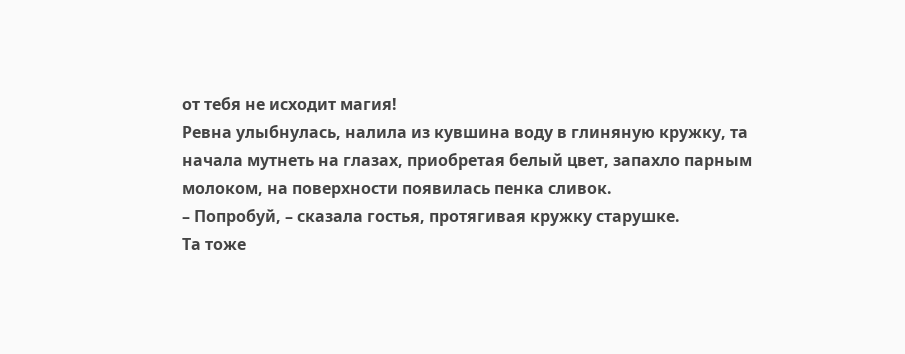от тебя не исходит магия!
Ревна улыбнулась, налила из кувшина воду в глиняную кружку, та начала мутнеть на глазах, приобретая белый цвет, запахло парным молоком, на поверхности появилась пенка сливок.
– Попробуй, – сказала гостья, протягивая кружку старушке.
Та тоже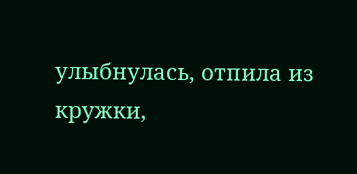улыбнулась, отпила из кружки,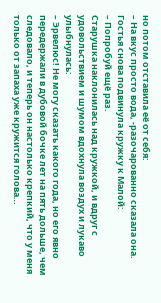но потом отставила её от себя:
– На вкус просто вода, -разочарованно сказала она.
Гостья снова подвинула кружку к Малой:
– Попробуй ещё раз.
Старушка наклонилась над кружкой, и вдруг с удовольствием и шумом вдохнула воздух и лукаво улыбнулась:
– Эрвелюс! Не могу сказать какого года, но его явно передержали в дубовой бочке лет на пять дольше, чем следовало, и теперь он настолько крепкий, что у меня только от запаха уже кружится голова…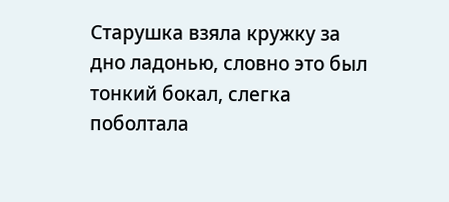Старушка взяла кружку за дно ладонью, словно это был тонкий бокал, слегка поболтала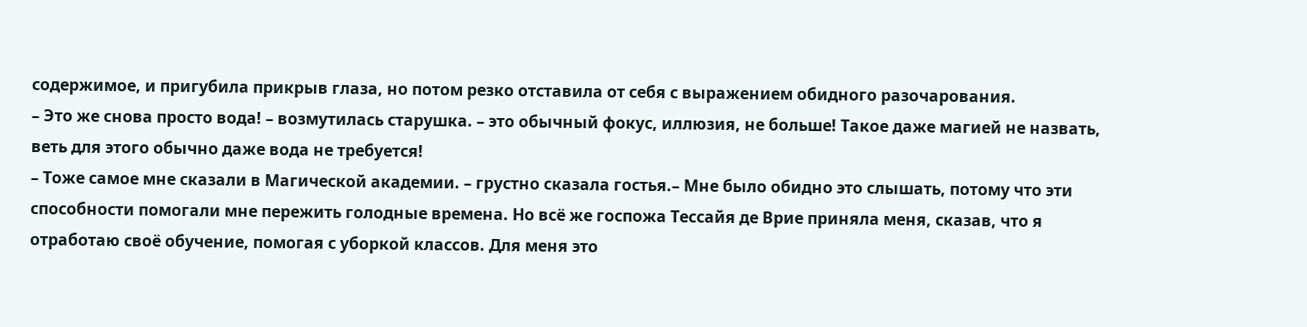содержимое, и пригубила прикрыв глаза, но потом резко отставила от себя с выражением обидного разочарования.
– Это же снова просто вода! – возмутилась старушка. – это обычный фокус, иллюзия, не больше! Такое даже магией не назвать, веть для этого обычно даже вода не требуется!
– Тоже самое мне сказали в Магической академии. – грустно сказала гостья.– Мне было обидно это слышать, потому что эти способности помогали мне пережить голодные времена. Но всё же госпожа Тессайя де Врие приняла меня, сказав, что я отработаю своё обучение, помогая с уборкой классов. Для меня это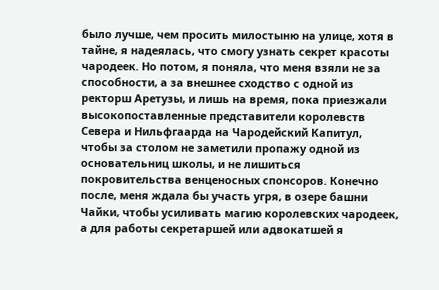было лучше, чем просить милостыню на улице, хотя в тайне, я надеялась, что смогу узнать секрет красоты чародеек. Но потом, я поняла, что меня взяли не за способности, а за внешнее сходство с одной из ректорш Аретузы, и лишь на время, пока приезжали высокопоставленные представители королевств Севера и Нильфгаарда на Чародейский Капитул, чтобы за столом не заметили пропажу одной из основательниц школы, и не лишиться покровительства венценосных спонсоров. Конечно после, меня ждала бы участь угря, в озере башни Чайки, чтобы усиливать магию королевских чародеек, а для работы секретаршей или адвокатшей я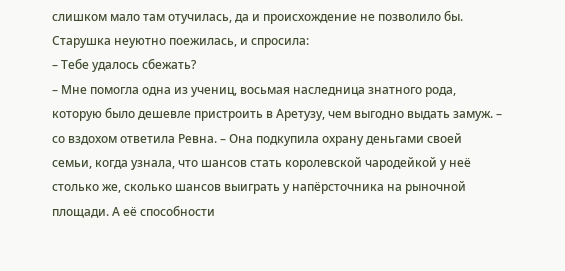слишком мало там отучилась, да и происхождение не позволило бы.
Старушка неуютно поежилась, и спросила:
– Тебе удалось сбежать?
– Мне помогла одна из учениц, восьмая наследница знатного рода, которую было дешевле пристроить в Аретузу, чем выгодно выдать замуж. – со вздохом ответила Ревна. – Она подкупила охрану деньгами своей семьи, когда узнала, что шансов стать королевской чародейкой у неё столько же, сколько шансов выиграть у напёрсточника на рыночной площади. А её способности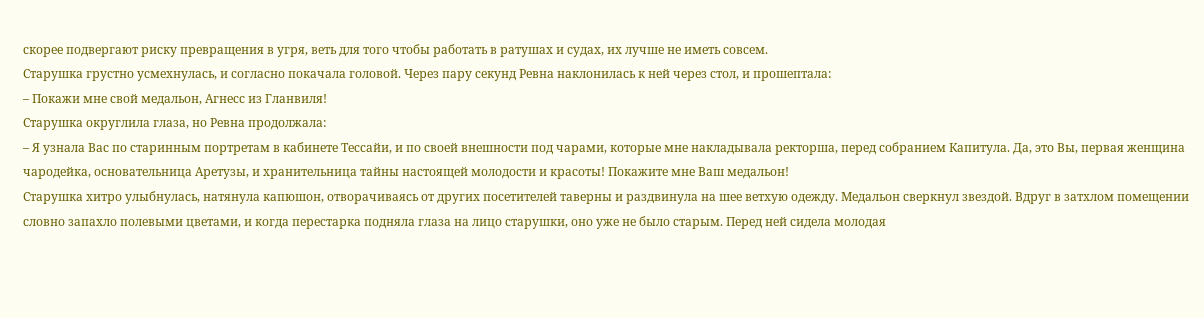скорее подвергают риску превращения в угря, веть для того чтобы работать в ратушах и судах, их лучше не иметь совсем.
Старушка грустно усмехнулась, и согласно покачала головой. Через пару секунд Ревна наклонилась к ней через стол, и прошептала:
– Покажи мне свой медальон, Агнесс из Гланвиля!
Старушка округлила глаза, но Ревна продолжала:
– Я узнала Вас по старинным портретам в кабинете Тессайи, и по своей внешности под чарами, которые мне накладывала ректорша, перед собранием Капитула. Да, это Вы, первая женщина чародейка, основательница Аретузы, и хранительница тайны настоящей молодости и красоты! Покажите мне Ваш медальон!
Старушка хитро улыбнулась, натянула капюшон, отворачиваясь от других посетителей таверны и раздвинула на шее ветхую одежду. Медальон сверкнул звездой. Вдруг в затхлом помещении словно запахло полевыми цветами, и когда перестарка подняла глаза на лицо старушки, оно уже не было старым. Перед ней сидела молодая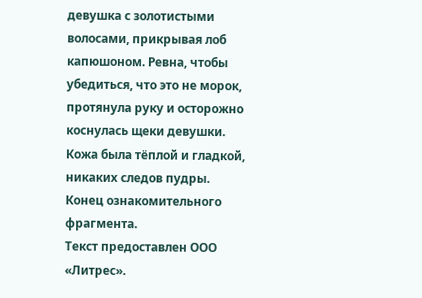девушка с золотистыми волосами, прикрывая лоб капюшоном. Ревна, чтобы убедиться, что это не морок, протянула руку и осторожно коснулась щеки девушки. Кожа была тёплой и гладкой, никаких следов пудры.
Конец ознакомительного фрагмента.
Текст предоставлен ООО «Литрес».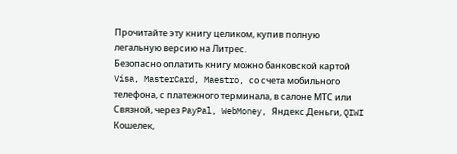Прочитайте эту книгу целиком, купив полную легальную версию на Литрес.
Безопасно оплатить книгу можно банковской картой Visa, MasterCard, Maestro, со счета мобильного телефона, с платежного терминала, в салоне МТС или Связной, через PayPal, WebMoney, Яндекс.Деньги, QIWI Кошелек,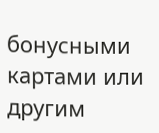бонусными картами или другим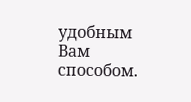удобным Вам способом.